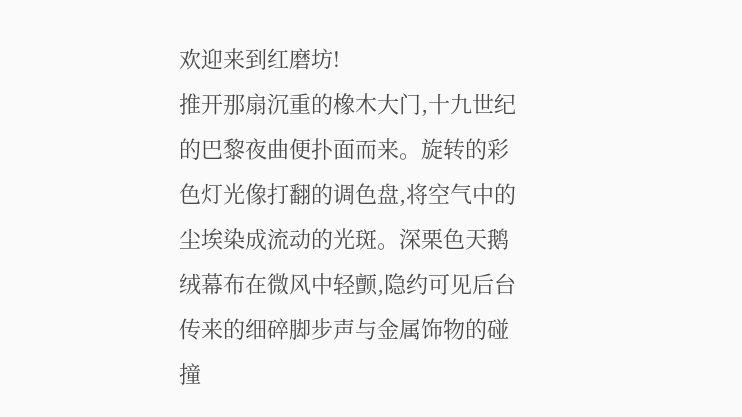欢迎来到红磨坊!
推开那扇沉重的橡木大门,十九世纪的巴黎夜曲便扑面而来。旋转的彩色灯光像打翻的调色盘,将空气中的尘埃染成流动的光斑。深栗色天鹅绒幕布在微风中轻颤,隐约可见后台传来的细碎脚步声与金属饰物的碰撞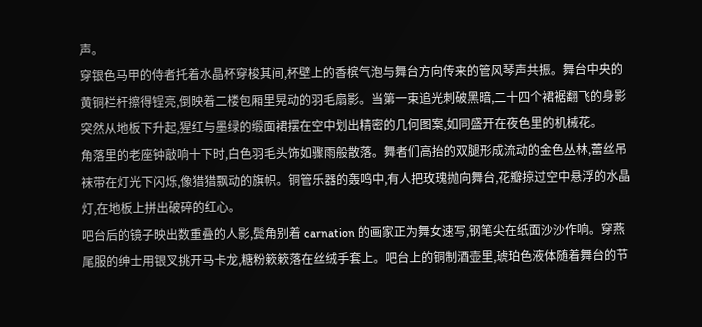声。
穿银色马甲的侍者托着水晶杯穿梭其间,杯壁上的香槟气泡与舞台方向传来的管风琴声共振。舞台中央的黄铜栏杆擦得锃亮,倒映着二楼包厢里晃动的羽毛扇影。当第一束追光刺破黑暗,二十四个裙裾翻飞的身影突然从地板下升起,猩红与墨绿的缎面裙摆在空中划出精密的几何图案,如同盛开在夜色里的机械花。
角落里的老座钟敲响十下时,白色羽毛头饰如骤雨般散落。舞者们高抬的双腿形成流动的金色丛林,蕾丝吊袜带在灯光下闪烁,像猎猎飘动的旗帜。铜管乐器的轰鸣中,有人把玫瑰抛向舞台,花瓣掠过空中悬浮的水晶灯,在地板上拼出破碎的红心。
吧台后的镜子映出数重叠的人影,鬓角别着 carnation 的画家正为舞女速写,钢笔尖在纸面沙沙作响。穿燕尾服的绅士用银叉挑开马卡龙,糖粉簌簌落在丝绒手套上。吧台上的铜制酒壶里,琥珀色液体随着舞台的节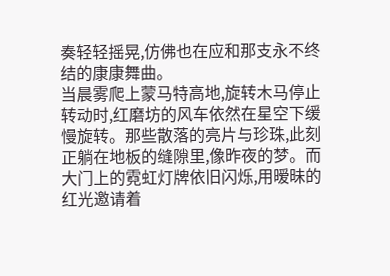奏轻轻摇晃,仿佛也在应和那支永不终结的康康舞曲。
当晨雾爬上蒙马特高地,旋转木马停止转动时,红磨坊的风车依然在星空下缓慢旋转。那些散落的亮片与珍珠,此刻正躺在地板的缝隙里,像昨夜的梦。而大门上的霓虹灯牌依旧闪烁,用暧昧的红光邀请着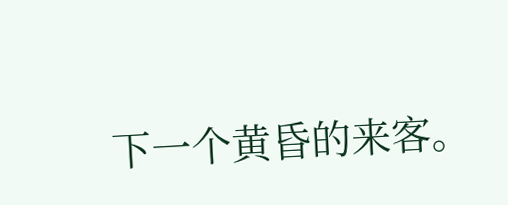下一个黄昏的来客。